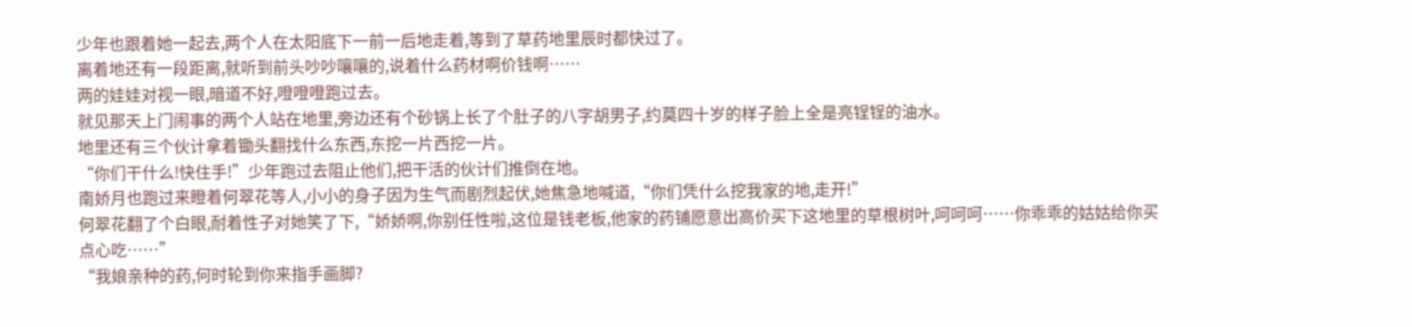少年也跟着她一起去,两个人在太阳底下一前一后地走着,等到了草药地里辰时都快过了。
离着地还有一段距离,就听到前头吵吵嚷嚷的,说着什么药材啊价钱啊……
两的娃娃对视一眼,暗道不好,噔噔噔跑过去。
就见那天上门闹事的两个人站在地里,旁边还有个砂锅上长了个肚子的八字胡男子,约莫四十岁的样子脸上全是亮锃锃的油水。
地里还有三个伙计拿着锄头翻找什么东西,东挖一片西挖一片。
“你们干什么!快住手!”少年跑过去阻止他们,把干活的伙计们推倒在地。
南娇月也跑过来瞪着何翠花等人,小小的身子因为生气而剧烈起伏,她焦急地喊道,“你们凭什么挖我家的地,走开!”
何翠花翻了个白眼,耐着性子对她笑了下,“娇娇啊,你别任性啦,这位是钱老板,他家的药铺愿意出高价买下这地里的草根树叶,呵呵呵……你乖乖的姑姑给你买点心吃……”
“我娘亲种的药,何时轮到你来指手画脚?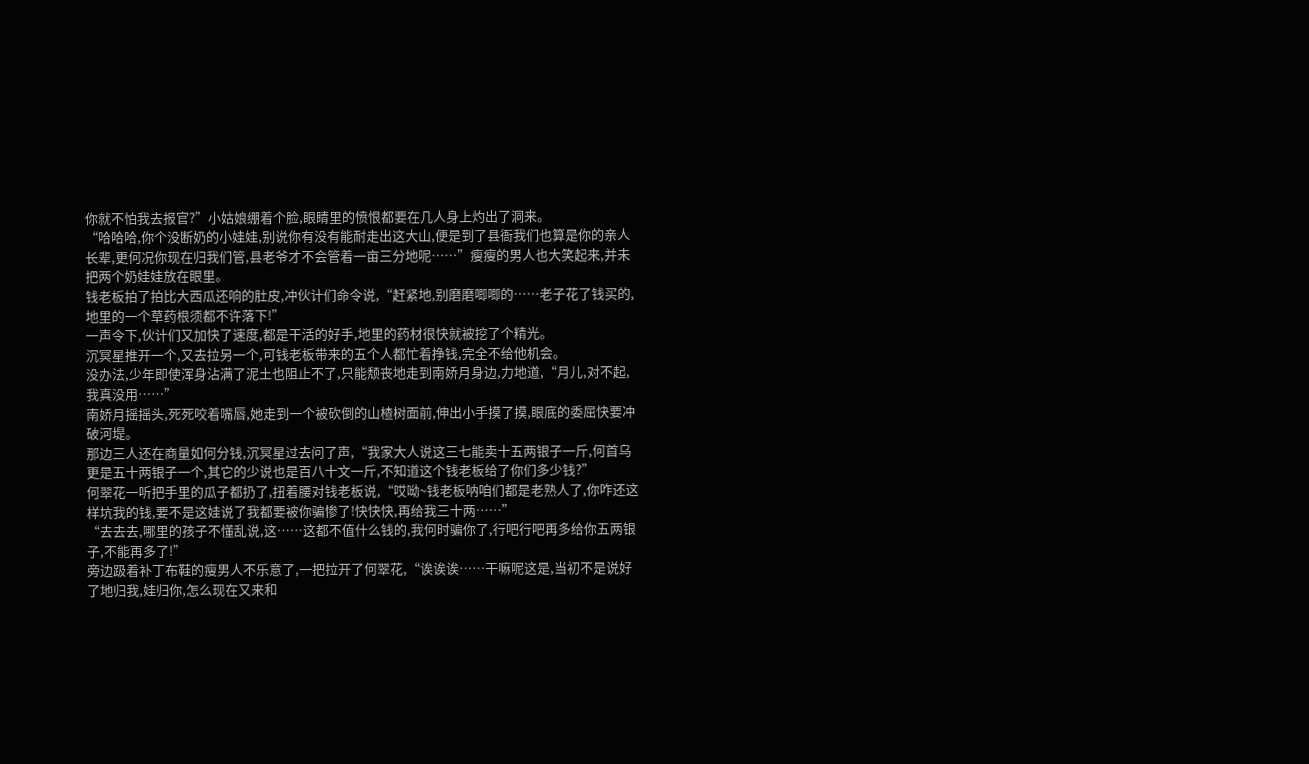你就不怕我去报官?”小姑娘绷着个脸,眼睛里的愤恨都要在几人身上灼出了洞来。
“哈哈哈,你个没断奶的小娃娃,别说你有没有能耐走出这大山,便是到了县衙我们也算是你的亲人长辈,更何况你现在归我们管,县老爷才不会管着一亩三分地呢……”瘦瘦的男人也大笑起来,并未把两个奶娃娃放在眼里。
钱老板拍了拍比大西瓜还响的肚皮,冲伙计们命令说,“赶紧地,别磨磨唧唧的……老子花了钱买的,地里的一个草药根须都不许落下!”
一声令下,伙计们又加快了速度,都是干活的好手,地里的药材很快就被挖了个精光。
沉冥星推开一个,又去拉另一个,可钱老板带来的五个人都忙着挣钱,完全不给他机会。
没办法,少年即使浑身沾满了泥土也阻止不了,只能颓丧地走到南娇月身边,力地道,“月儿,对不起,我真没用……”
南娇月摇摇头,死死咬着嘴唇,她走到一个被砍倒的山楂树面前,伸出小手摸了摸,眼底的委屈快要冲破河堤。
那边三人还在商量如何分钱,沉冥星过去问了声,“我家大人说这三七能卖十五两银子一斤,何首乌更是五十两银子一个,其它的少说也是百八十文一斤,不知道这个钱老板给了你们多少钱?”
何翠花一听把手里的瓜子都扔了,扭着腰对钱老板说,“哎呦~钱老板呐咱们都是老熟人了,你咋还这样坑我的钱,要不是这娃说了我都要被你骗惨了!快快快,再给我三十两……”
“去去去,哪里的孩子不懂乱说,这……这都不值什么钱的,我何时骗你了,行吧行吧再多给你五两银子,不能再多了!”
旁边趿着补丁布鞋的瘦男人不乐意了,一把拉开了何翠花,“诶诶诶……干嘛呢这是,当初不是说好了地归我,娃归你,怎么现在又来和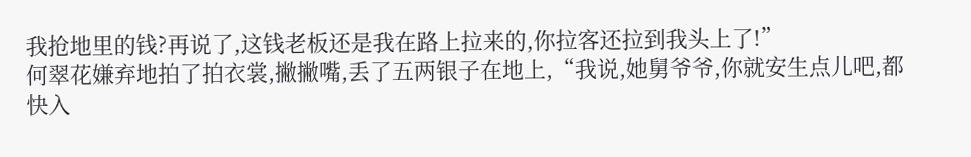我抢地里的钱?再说了,这钱老板还是我在路上拉来的,你拉客还拉到我头上了!”
何翠花嫌弃地拍了拍衣裳,撇撇嘴,丢了五两银子在地上,“我说,她舅爷爷,你就安生点儿吧,都快入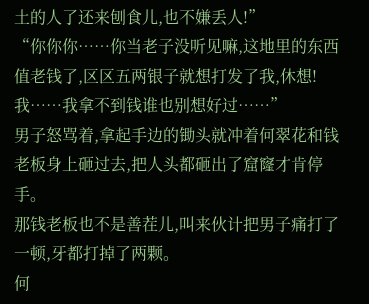土的人了还来刨食儿,也不嫌丢人!”
“你你你……你当老子没听见嘛,这地里的东西值老钱了,区区五两银子就想打发了我,休想!我……我拿不到钱谁也别想好过……”
男子怒骂着,拿起手边的锄头就冲着何翠花和钱老板身上砸过去,把人头都砸出了窟窿才肯停手。
那钱老板也不是善茬儿,叫来伙计把男子痛打了一顿,牙都打掉了两颗。
何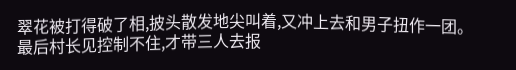翠花被打得破了相,披头散发地尖叫着,又冲上去和男子扭作一团。
最后村长见控制不住,才带三人去报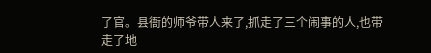了官。县衙的师爷带人来了,抓走了三个闹事的人,也带走了地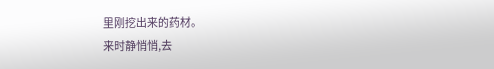里刚挖出来的药材。
来时静悄悄,去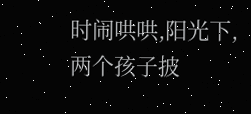时闹哄哄,阳光下,两个孩子披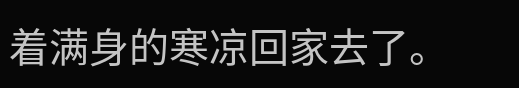着满身的寒凉回家去了。